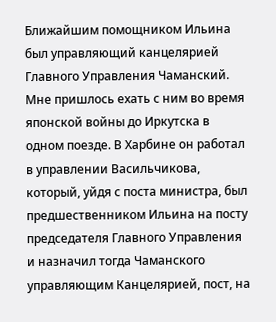Ближайшим помощником Ильина был управляющий канцелярией Главного Управления Чаманский. Мне пришлось ехать с ним во время японской войны до Иркутска в одном поезде. В Харбине он работал в управлении Васильчикова, который, уйдя с поста министра, был предшественником Ильина на посту председателя Главного Управления и назначил тогда Чаманского управляющим Канцелярией, пост, на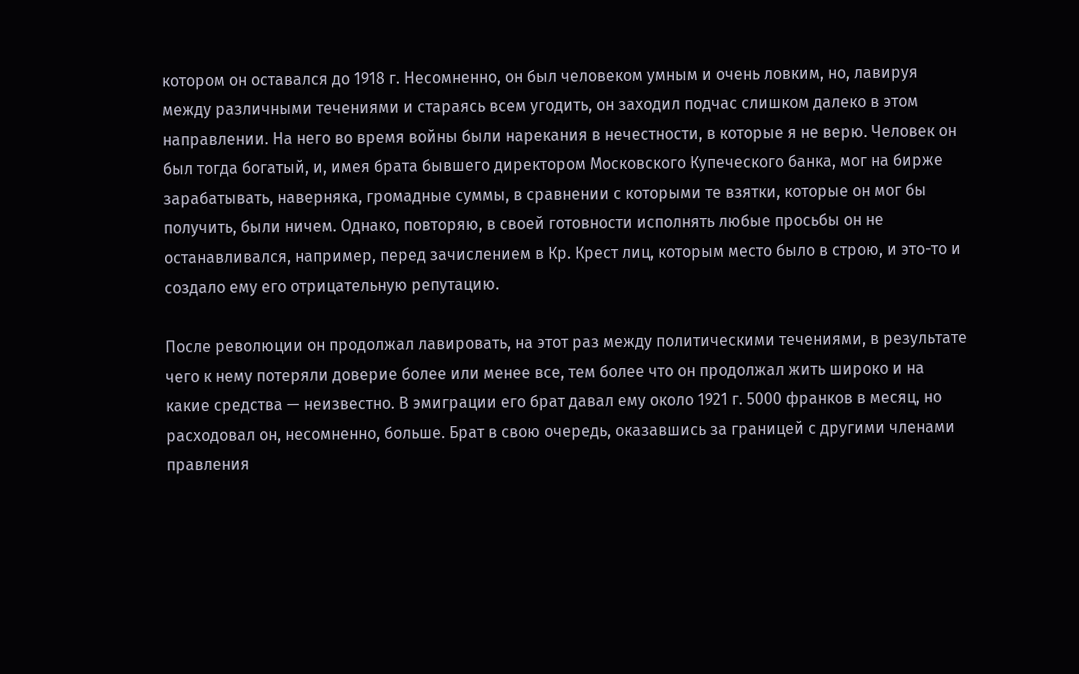котором он оставался до 1918 г. Несомненно, он был человеком умным и очень ловким, но, лавируя между различными течениями и стараясь всем угодить, он заходил подчас слишком далеко в этом направлении. На него во время войны были нарекания в нечестности, в которые я не верю. Человек он был тогда богатый, и, имея брата бывшего директором Московского Купеческого банка, мог на бирже зарабатывать, наверняка, громадные суммы, в сравнении с которыми те взятки, которые он мог бы получить, были ничем. Однако, повторяю, в своей готовности исполнять любые просьбы он не останавливался, например, перед зачислением в Кр. Крест лиц, которым место было в строю, и это-то и создало ему его отрицательную репутацию.

После революции он продолжал лавировать, на этот раз между политическими течениями, в результате чего к нему потеряли доверие более или менее все, тем более что он продолжал жить широко и на какие средства — неизвестно. В эмиграции его брат давал ему около 1921 г. 5000 франков в месяц, но расходовал он, несомненно, больше. Брат в свою очередь, оказавшись за границей с другими членами правления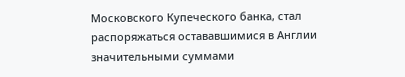Московского Купеческого банка, стал распоряжаться остававшимися в Англии значительными суммами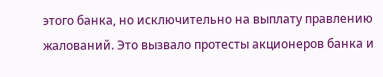этого банка, но исключительно на выплату правлению жалований. Это вызвало протесты акционеров банка и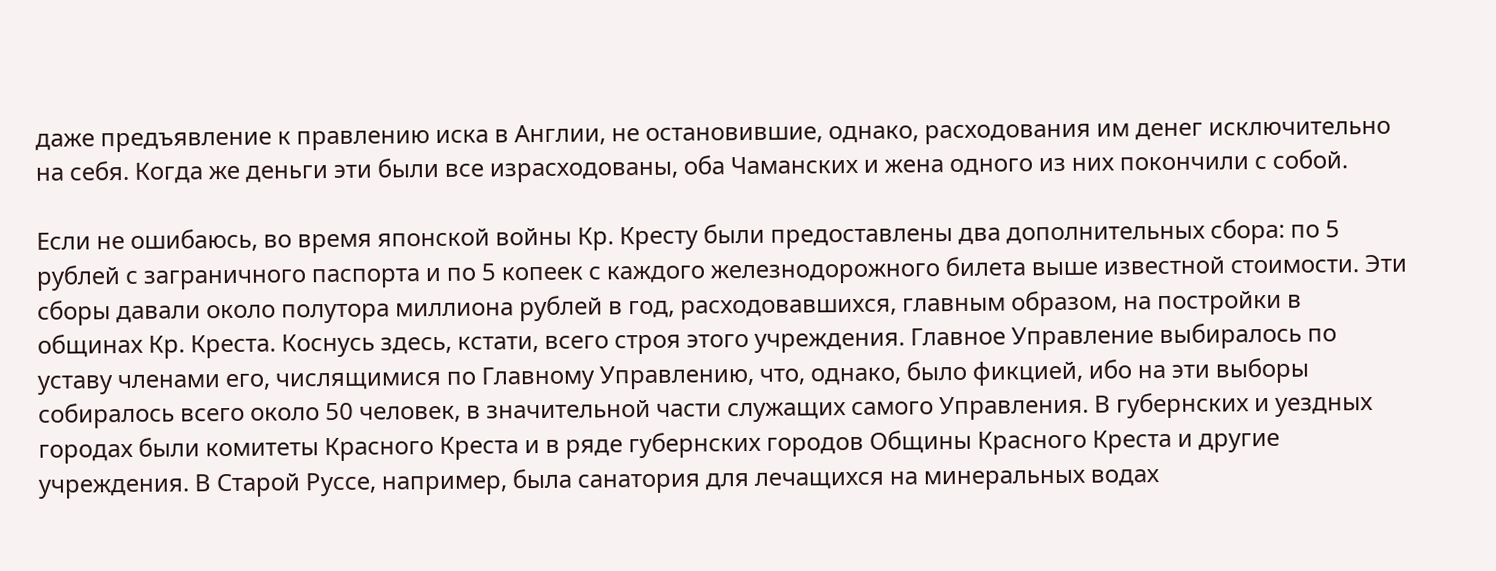даже предъявление к правлению иска в Англии, не остановившие, однако, расходования им денег исключительно на себя. Когда же деньги эти были все израсходованы, оба Чаманских и жена одного из них покончили с собой.

Если не ошибаюсь, во время японской войны Кр. Кресту были предоставлены два дополнительных сбора: по 5 рублей с заграничного паспорта и по 5 копеек с каждого железнодорожного билета выше известной стоимости. Эти сборы давали около полутора миллиона рублей в год, расходовавшихся, главным образом, на постройки в общинах Кр. Креста. Коснусь здесь, кстати, всего строя этого учреждения. Главное Управление выбиралось по уставу членами его, числящимися по Главному Управлению, что, однако, было фикцией, ибо на эти выборы собиралось всего около 50 человек, в значительной части служащих самого Управления. В губернских и уездных городах были комитеты Красного Креста и в ряде губернских городов Общины Красного Креста и другие учреждения. В Старой Руссе, например, была санатория для лечащихся на минеральных водах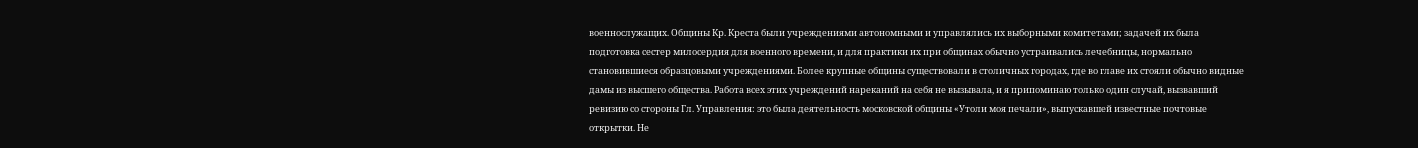военнослужащих. Общины Кр. Креста были учреждениями автономными и управлялись их выборными комитетами; задачей их была подготовка сестер милосердия для военного времени, и для практики их при общинах обычно устраивались лечебницы, нормально становившиеся образцовыми учреждениями. Более крупные общины существовали в столичных городах, где во главе их стояли обычно видные дамы из высшего общества. Работа всех этих учреждений нареканий на себя не вызывала, и я припоминаю только один случай, вызвавший ревизию со стороны Гл. Управления: это была деятельность московской общины «Утоли моя печали», выпускавшей известные почтовые открытки. Не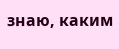знаю, каким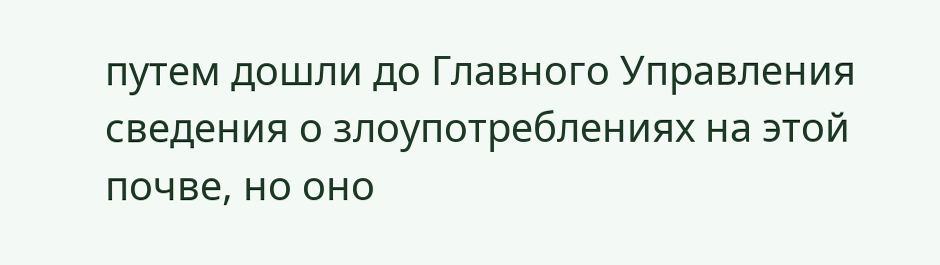путем дошли до Главного Управления сведения о злоупотреблениях на этой почве, но оно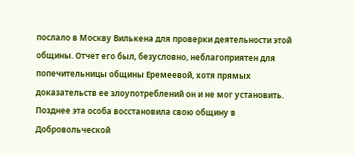послало в Москву Вилькена для проверки деятельности этой общины. Отчет его был, безусловно, неблагоприятен для попечительницы общины Еремеевой, хотя прямых доказательств ее злоупотреблений он и не мог установить. Позднее эта особа восстановила свою общину в Добровольческой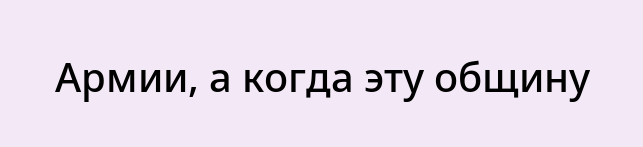Армии, а когда эту общину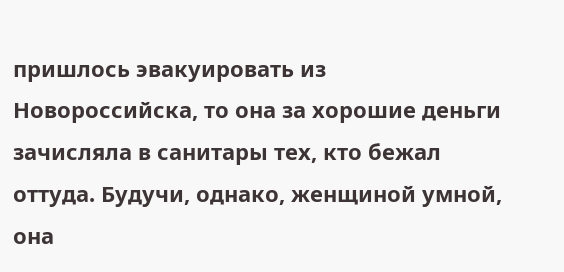пришлось эвакуировать из Новороссийска, то она за хорошие деньги зачисляла в санитары тех, кто бежал оттуда. Будучи, однако, женщиной умной, она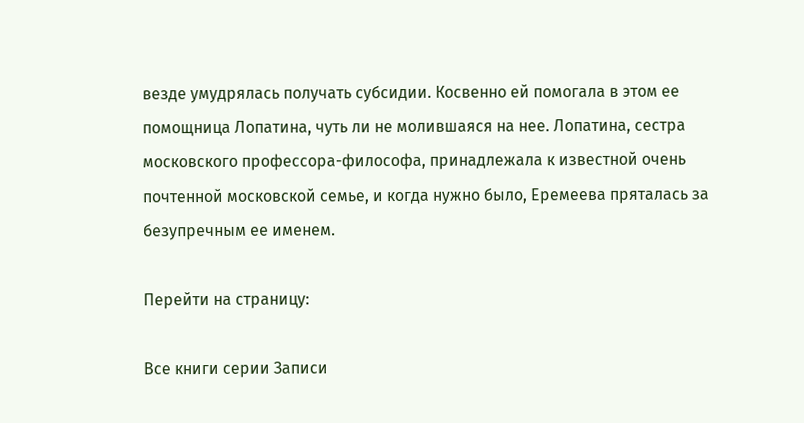везде умудрялась получать субсидии. Косвенно ей помогала в этом ее помощница Лопатина, чуть ли не молившаяся на нее. Лопатина, сестра московского профессора-философа, принадлежала к известной очень почтенной московской семье, и когда нужно было, Еремеева пряталась за безупречным ее именем.

Перейти на страницу:

Все книги серии Записи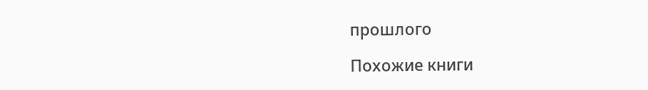прошлого

Похожие книги